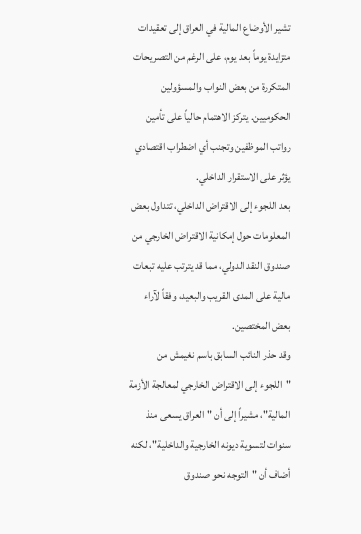تشير الأوضاع المالية في العراق إلى تعقيدات متزايدة يوماً بعد يوم، على الرغم من التصريحات المتكررة من بعض النواب والمسؤولين الحكوميين. يتركز الاهتمام حالياً على تأمين رواتب الموظفين وتجنب أي اضطراب اقتصادي يؤثر على الاستقرار الداخلي.
بعد اللجوء إلى الاقتراض الداخلي، تتداول بعض المعلومات حول إمكانية الاقتراض الخارجي من صندوق النقد الدولي، مما قد يترتب عليه تبعات مالية على المدى القريب والبعيد، وفقاً لآراء بعض المختصين.
وقد حذر النائب السابق باسم نغيمش من "اللجوء إلى الاقتراض الخارجي لمعالجة الأزمة المالية"، مشيراً إلى أن "العراق يسعى منذ سنوات لتسوية ديونه الخارجية والداخلية"، لكنه أضاف أن "التوجه نحو صندوق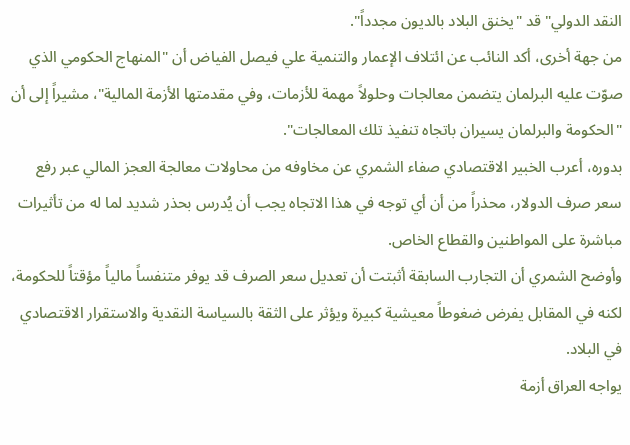النقد الدولي" قد "يخنق البلاد بالديون مجدداً".
من جهة أخرى، أكد النائب عن ائتلاف الإعمار والتنمية علي فيصل الفياض أن "المنهاج الحكومي الذي صوّت عليه البرلمان يتضمن معالجات وحلولاً مهمة للأزمات، وفي مقدمتها الأزمة المالية"، مشيراً إلى أن "الحكومة والبرلمان يسيران باتجاه تنفيذ تلك المعالجات".
بدوره، أعرب الخبير الاقتصادي صفاء الشمري عن مخاوفه من محاولات معالجة العجز المالي عبر رفع سعر صرف الدولار، محذراً من أن أي توجه في هذا الاتجاه يجب أن يُدرس بحذر شديد لما له من تأثيرات مباشرة على المواطنين والقطاع الخاص.
وأوضح الشمري أن التجارب السابقة أثبتت أن تعديل سعر الصرف قد يوفر متنفساً مالياً مؤقتاً للحكومة، لكنه في المقابل يفرض ضغوطاً معيشية كبيرة ويؤثر على الثقة بالسياسة النقدية والاستقرار الاقتصادي في البلاد.
يواجه العراق أزمة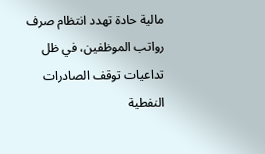مالية حادة تهدد انتظام صرف رواتب الموظفين، في ظل تداعيات توقف الصادرات النفطية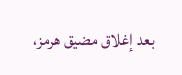بعد إغلاق مضيق هرمز،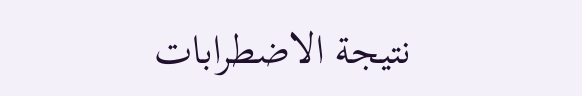نتيجة الاضطرابات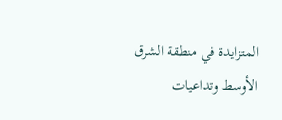المتزايدة في منطقة الشرق الأوسط وتداعيات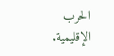الحرب الإقليمية.